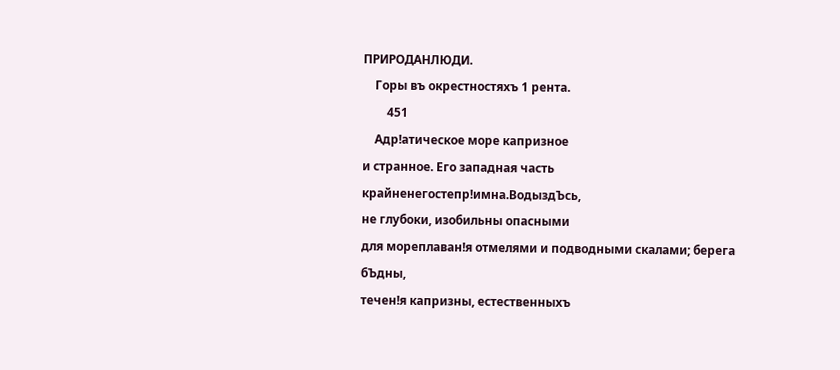ПРИРОДАНЛЮДИ.
    Горы въ окрестностяхъ 1 рента.
        451
    Адр!атическое море капризное
и странное. Его западная часть
крайненегостепр!имна.ВодыздЪсь,
не глубоки, изобильны опасными
для мореплаван!я отмелями и подводными скалами; берега бЪдны,
течен!я капризны, естественныхъ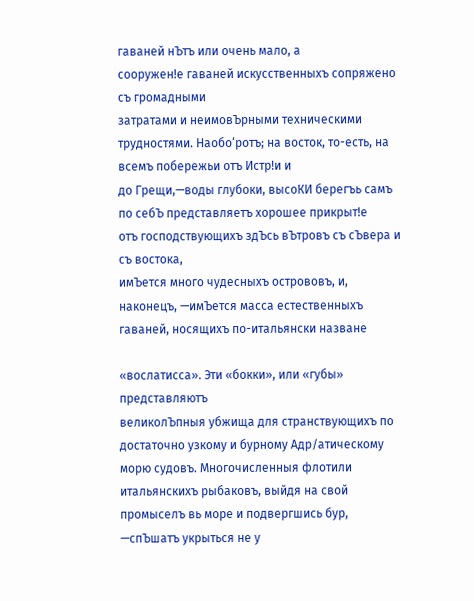гаваней нЪтъ или очень мало, а
сооружен!е гаваней искусственныхъ сопряжено съ громадными
затратами и неимовЪрными техническими трудностями. Наобо‘ротъ; на восток, то-есть, на
всемъ побережьи отъ Истр!и и
до Грещи,—воды глубоки, высоКИ берегъь самъ по себЪ представляетъ хорошее прикрыт!е
отъ господствующихъ здЪсь вЪтровъ съ сЪвера и съ востока,
имЪется много чудесныхъ острововъ, и, наконецъ, —имЪется масса естественныхъ гаваней, носящихъ по-итальянски назване

«вослатисса». Эти «бокки», или «губы» представляютъ
великолЪпныя убжища для странствующихъ по достаточно узкому и бурному Адр/атическому морю судовъ. Многочисленныя флотили итальянскихъ рыбаковъ, выйдя на свой промыселъ вь море и подвергшись бур, —спЪшатъ укрыться не у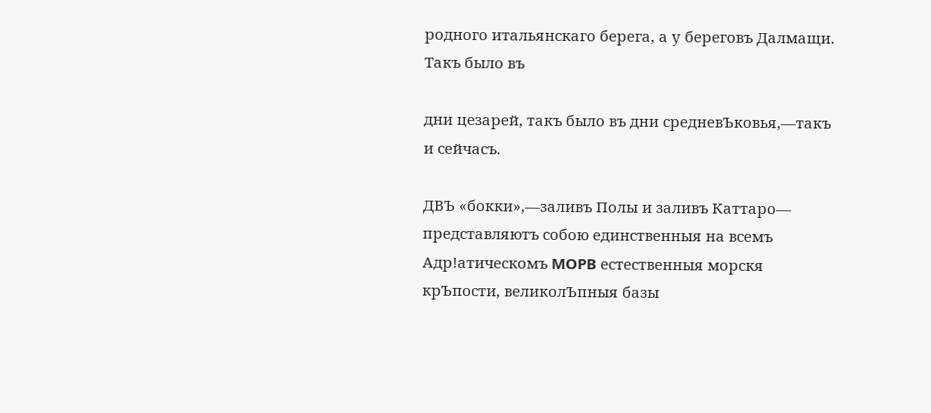родного итальянскаго берега, а у береговъ Далмащи. Такъ было въ

дни цезарей, такъ было въ дни средневЪковья,—такъ
и сейчасъ.

ДВЪ «бокки»,—заливъ Полы и заливъ Каттаро—
представляютъ собою единственныя на всемъ Адр!атическомъ MOPB естественныя морскя крЪпости, великолЪпныя базы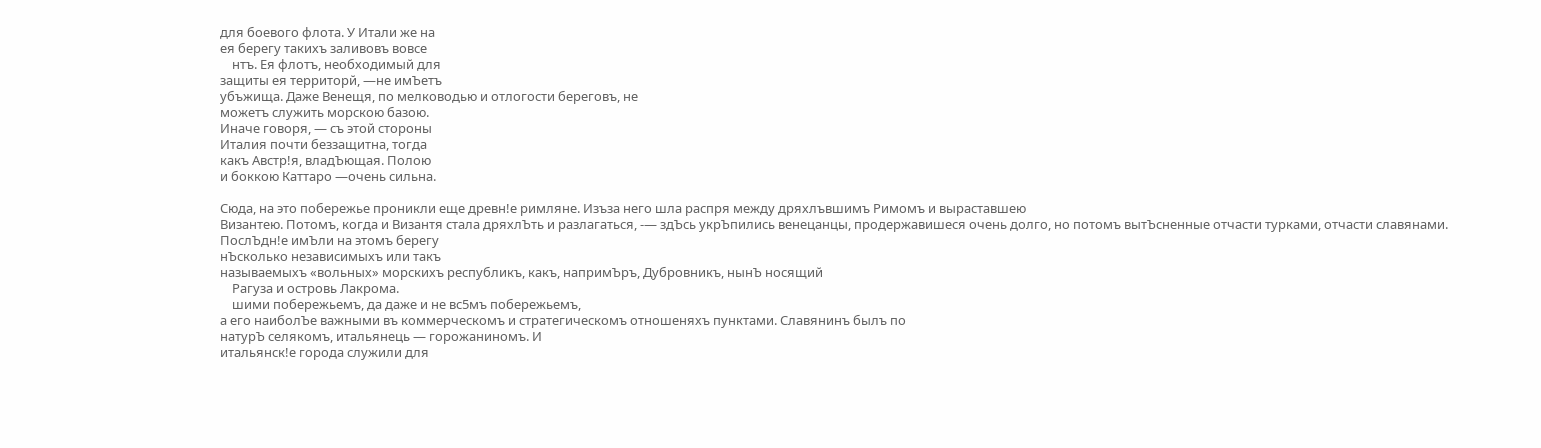для боевого флота. У Итали же на
ея берегу такихъ заливовъ вовсе
    нтъ. Ея флотъ, необходимый для
защиты ея территорй, —не имЪетъ
убъжища. Даже Венещя, по мелководью и отлогости береговъ, не
можетъ служить морскою базою.
Иначе говоря, — съ этой стороны
Италия почти беззащитна, тогда
какъ Австр!я, владЪющая. Полою
и боккою Каттаро —очень сильна.

Сюда, на это побережье проникли еще древн!е римляне. Изъза него шла распря между дряхлъвшимъ Римомъ и выраставшею
Византею. Потомъ, когда и Византя стала дряхлЪть и разлагаться, -— здЪсь укрЪпились венецанцы, продержавишеся очень долго, но потомъ вытЪсненные отчасти турками, отчасти славянами.
ПослЪдн!е имЪли на этомъ берегу
нЪсколько независимыхъ или такъ
называемыхъ «вольных» морскихъ республикъ, какъ, напримЪръ, Дубровникъ, нынЪ носящий
    Рагуза и островь Лакрома.
    шими побережьемъ, да даже и не вс5мъ побережьемъ,
а его наиболЪе важными въ коммерческомъ и стратегическомъ отношеняхъ пунктами. Славянинъ былъ по
натурЪ селякомъ, итальянець — горожаниномъ. И
итальянск!е города служили для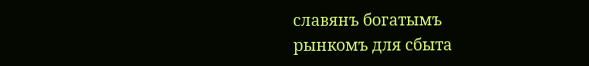славянъ богатымъ
рынкомъ для сбыта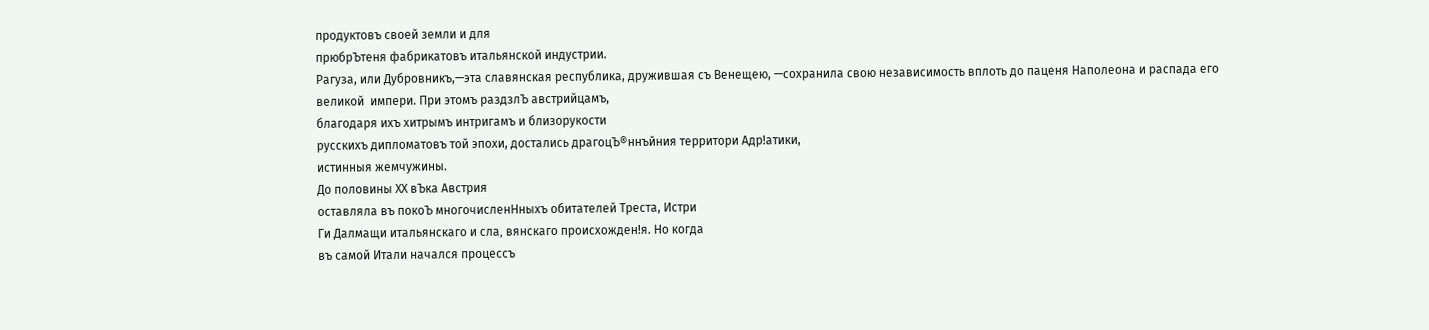продуктовъ своей земли и для
прюбрЪтеня фабрикатовъ итальянской индустрии.
Рагуза, или Дубровникъ,—эта славянская республика, дружившая съ Венещею, —сохранила свою независимость вплоть до паценя Наполеона и распада его
великой  импери. При этомъ раздзлЪ австрийцамъ,
благодаря ихъ хитрымъ интригамъ и близорукости
русскихъ дипломатовъ той эпохи, достались драгоцЪ®ннъйния территори Адр!атики,
истинныя жемчужины.
До половины ХХ вЪка Австрия
оставляла въ покоЪ многочисленНныхъ обитателей Треста, Истри
Ги Далмащи итальянскаго и сла‚ вянскаго происхожден!я. Но когда
въ самой Итали начался процессъ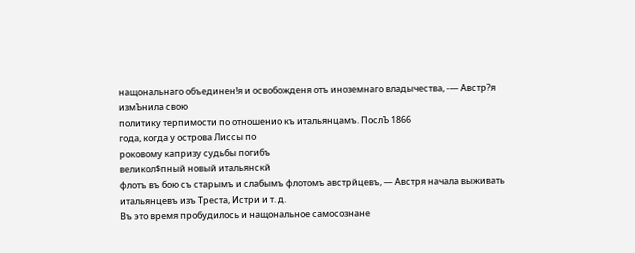нащональнаго объединен!я и освобожденя отъ иноземнаго владычества, -— Австр?я измЪнила свою
политику терпимости по отношенио къ итальянцамъ. ПослЪ 1866
года, когда у острова Лиссы по
роковому капризу судьбы погибъ
великол$пный новый итальянскй
флотъ въ бою съ старымъ и слабымъ флотомъ австрйцевъ, — Австря начала выживать итальянцевъ изъ Треста, Истри и т. д.
Въ это время пробудилось и нащональное самосознане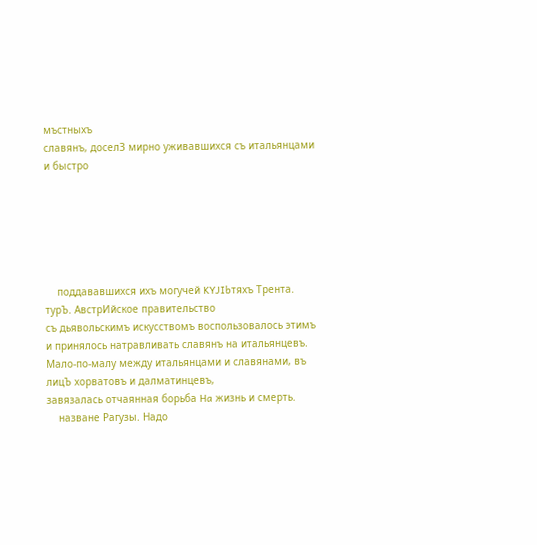мъстныхъ
славянъ, доселЗ мирно уживавшихся съ итальянцами и быстро






    поддававшихся ихъ могучей KYJIbтяхъ Трента. турЪ. АвстрИйское правительство
съ дьявольскимъ искусствомъ воспользовалось этимъ и принялось натравливать славянъ на итальянцевъ. Мало-по-малу между итальянцами и славянами, въ лицЪ хорватовъ и далматинцевъ,
завязалась отчаянная борьба Ha жизнь и смерть.
    назване Рагузы. Надо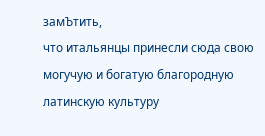замЪтить,
что итальянцы принесли сюда свою
могучую и богатую благородную латинскую культуру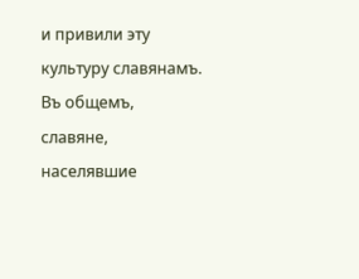и привили эту культуру славянамъ. Въ общемъ, славяне, населявшие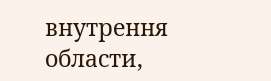внутрення области,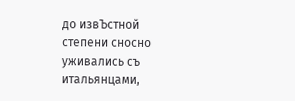до извЪстной
степени сносно уживались съ итальянцами,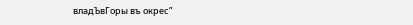владЪвГоры въ окрес”